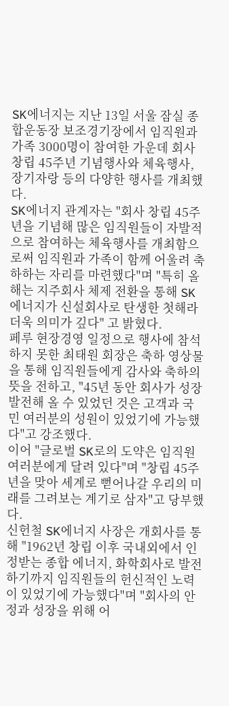SK에너지는 지난 13일 서울 잠실 종합운동장 보조경기장에서 임직원과 가족 3000명이 참여한 가운데 회사 창립 45주년 기념행사와 체육행사, 장기자랑 등의 다양한 행사를 개최했다.
SK에너지 관계자는 "회사 창립 45주년을 기념해 많은 임직원들이 자발적으로 참여하는 체육행사를 개최함으로써 임직원과 가족이 함께 어울려 축하하는 자리를 마련했다"며 "특히 올해는 지주회사 체제 전환을 통해 SK에너지가 신설회사로 탄생한 첫해라 더욱 의미가 깊다" 고 밝혔다.
페루 현장경영 일정으로 행사에 참석하지 못한 최태원 회장은 축하 영상물을 통해 임직원들에게 감사와 축하의 뜻을 전하고, "45년 동안 회사가 성장 발전해 올 수 있었던 것은 고객과 국민 여러분의 성원이 있었기에 가능했다"고 강조했다.
이어 "글로벌 SK로의 도약은 임직원 여러분에게 달려 있다"며 "창립 45주년을 맞아 세계로 뻗어나갈 우리의 미래를 그려보는 계기로 삼자"고 당부했다.
신헌철 SK에너지 사장은 개회사를 통해 "1962년 창립 이후 국내외에서 인정받는 종합 에너지, 화학회사로 발전하기까지 임직원들의 헌신적인 노력이 있었기에 가능했다"며 "회사의 안정과 성장을 위해 어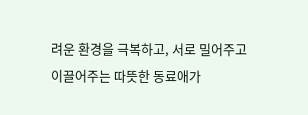려운 환경을 극복하고, 서로 밀어주고 이끌어주는 따뜻한 동료애가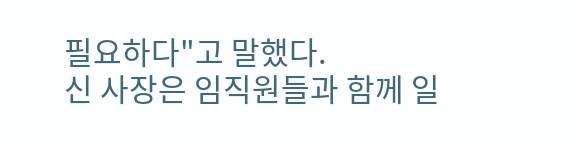필요하다"고 말했다.
신 사장은 임직원들과 함께 일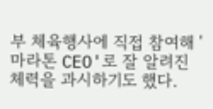부 체육행사에 직접 참여해 '마라톤 CEO'로 잘 알려진 체력을 과시하기도 했다.